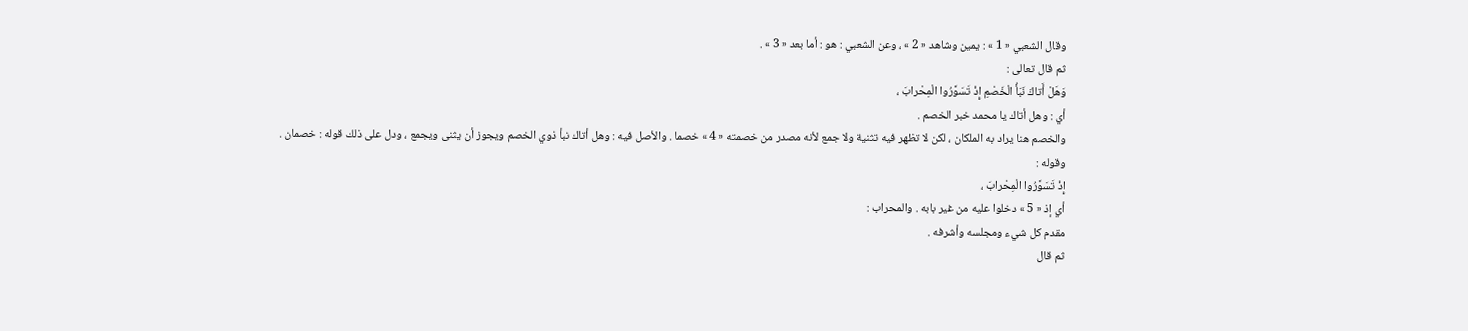وقال الشعبي « 1 » : يمين وشاهد « 2 » ، وعن الشعبي : هو : أما بعد « 3 » .
ثم قال تعالى :
وَهَلْ أَتاكَ نَبَأُ الْخَصْمِ إِذْ تَسَوَّرُوا الْمِحْرابَ ،
أي : وهل أتاك يا محمد خبر الخصم .
والخصم هنا يراد به الملكان ، لكن لا تظهر فيه تثنية ولا جمع لأنه مصدر من خصمته « 4 » خصما . والأصل فيه : وهل أتاك نبأ ذوي الخصم ويجوز أن يثنى ويجمع ، ودل على ذلك قوله : خصمان .
وقوله :
إِذْ تَسَوَّرُوا الْمِحْرابَ ،
أي إذ « 5 » دخلوا عليه من غير بابه . والمحراب :
مقدم كل شيء ومجلسه وأشرفه .
ثم قال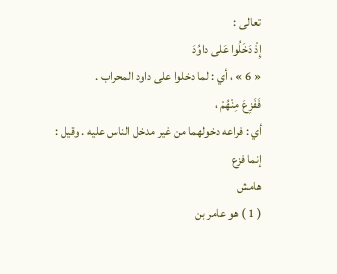تعالى :
إِذْ دَخَلُوا عَلى داوُدَ
« 6 » ، أي : لما دخلوا على داود المحراب .
فَفَزِعَ مِنْهُمْ ،
أي : فراعه دخولهما من غير مدخل الناس عليه . وقيل : إنما فزع
هامش
( 1 ) هو عامر بن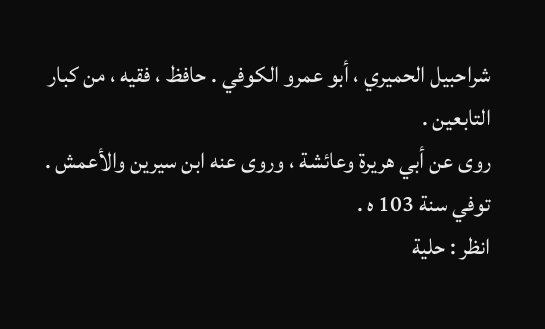شراحبيل الحميري ، أبو عمرو الكوفي . حافظ ، فقيه ، من كبار التابعين .
روى عن أبي هريرة وعائشة ، وروى عنه ابن سيرين والأعمش . توفي سنة 103 ه .
انظر : حلية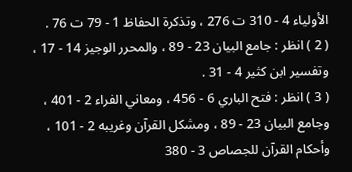الأولياء 4 - 310 ت 276 ، وتذكرة الحفاظ 1 - 79 ت 76 .
( 2 ) انظر : جامع البيان 23 - 89 ، والمحرر الوجيز 14 - 17 ، وتفسير ابن كثير 4 - 31 .
( 3 ) انظر : فتح الباري 6 - 456 ، ومعاني الفراء 2 - 401 ، وجامع البيان 23 - 89 ، ومشكل القرآن وغريبه 2 - 101 ، وأحكام القرآن للجصاص 3 - 380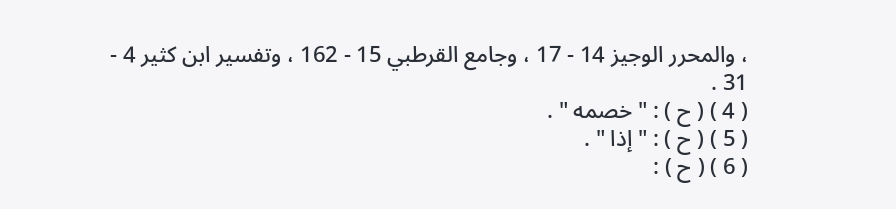، والمحرر الوجيز 14 - 17 ، وجامع القرطبي 15 - 162 ، وتفسير ابن كثير 4 - 31 .
( 4 ) ( ح ) : " خصمه " .
( 5 ) ( ح ) : " إذا " .
( 6 ) ( ح ) :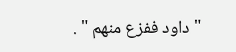" داود ففزع منهم " .